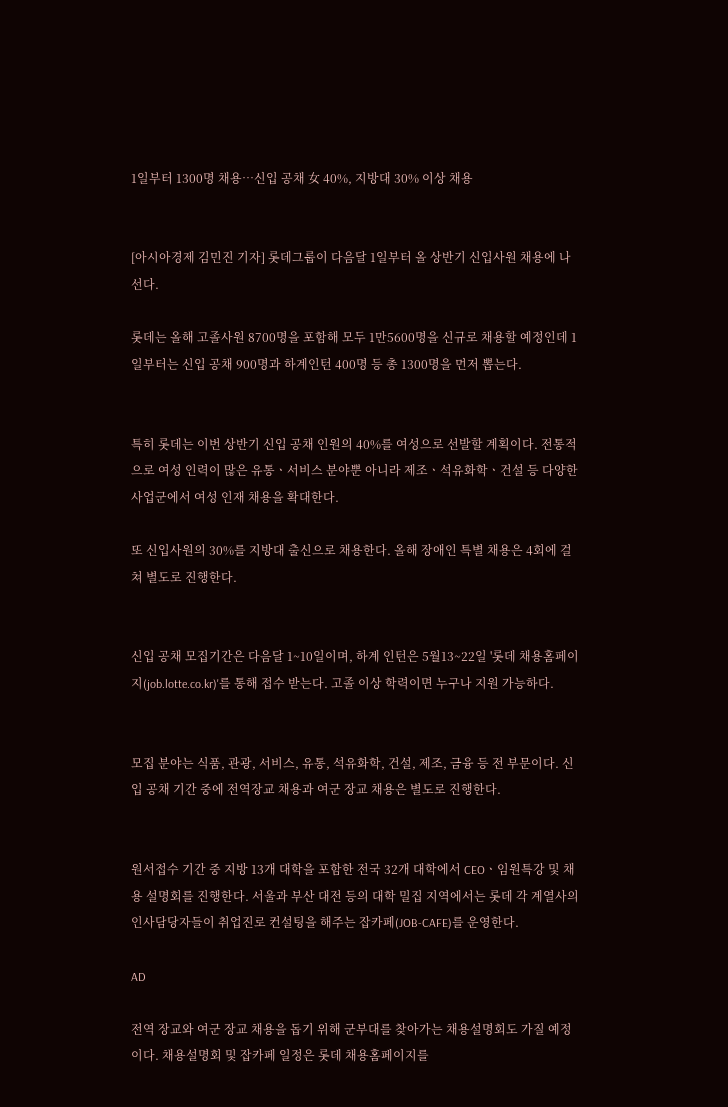1일부터 1300명 채용…신입 공채 女 40%, 지방대 30% 이상 채용


[아시아경제 김민진 기자] 롯데그룹이 다음달 1일부터 올 상반기 신입사원 채용에 나선다.

롯데는 올해 고졸사원 8700명을 포함해 모두 1만5600명을 신규로 채용할 예정인데 1일부터는 신입 공채 900명과 하계인턴 400명 등 총 1300명을 먼저 뽑는다.


특히 롯데는 이번 상반기 신입 공채 인원의 40%를 여성으로 선발할 계획이다. 전통적으로 여성 인력이 많은 유통ㆍ서비스 분야뿐 아니라 제조ㆍ석유화학ㆍ건설 등 다양한 사업군에서 여성 인재 채용을 확대한다.

또 신입사원의 30%를 지방대 출신으로 채용한다. 올해 장애인 특별 채용은 4회에 걸쳐 별도로 진행한다.


신입 공채 모집기간은 다음달 1~10일이며, 하계 인턴은 5월13~22일 '롯데 채용홈페이지(job.lotte.co.kr)'를 통해 접수 받는다. 고졸 이상 학력이면 누구나 지원 가능하다.


모집 분야는 식품, 관광, 서비스, 유통, 석유화학, 건설, 제조, 금융 등 전 부문이다. 신입 공채 기간 중에 전역장교 채용과 여군 장교 채용은 별도로 진행한다.


원서접수 기간 중 지방 13개 대학을 포함한 전국 32개 대학에서 CEOㆍ임원특강 및 채용 설명회를 진행한다. 서울과 부산 대전 등의 대학 밀집 지역에서는 롯데 각 계열사의 인사담당자들이 취업진로 컨설팅을 해주는 잡카페(JOB-CAFE)를 운영한다.

AD

전역 장교와 여군 장교 채용을 돕기 위해 군부대를 찾아가는 채용설명회도 가질 예정이다. 채용설명회 및 잡카페 일정은 롯데 채용홈페이지를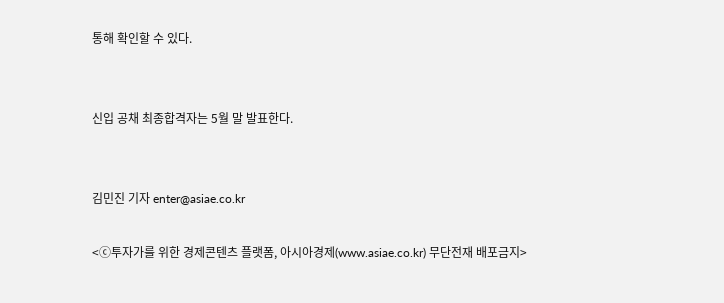통해 확인할 수 있다.


신입 공채 최종합격자는 5월 말 발표한다.


김민진 기자 enter@asiae.co.kr

<ⓒ투자가를 위한 경제콘텐츠 플랫폼, 아시아경제(www.asiae.co.kr) 무단전재 배포금지>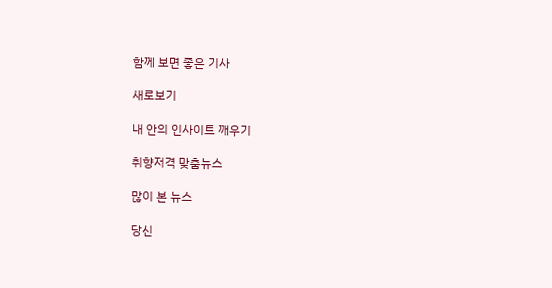함께 보면 좋은 기사

새로보기

내 안의 인사이트 깨우기

취향저격 맞춤뉴스

많이 본 뉴스

당신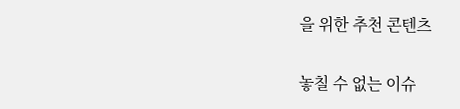을 위한 추천 콘텐츠

놓칠 수 없는 이슈